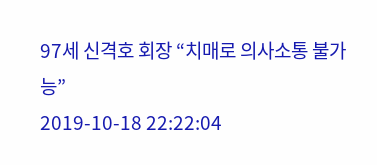97세 신격호 회장 “치매로 의사소통 불가능”
2019-10-18 22:22:04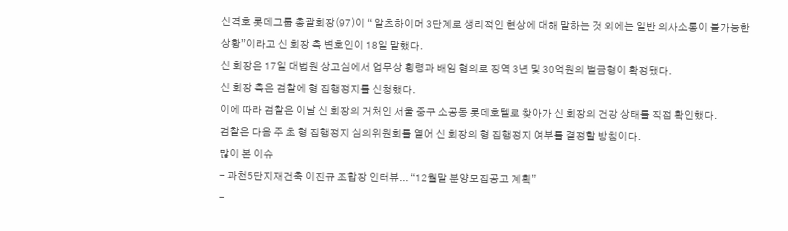신격호 롯데그룹 총괄회장(97)이 “ 알츠하이머 3단계로 생리적인 현상에 대해 말하는 것 외에는 일반 의사소통이 불가능한 상황”이라고 신 회장 측 변호인이 18일 말했다.
신 회장은 17일 대법원 상고심에서 업무상 횡령과 배임 혐의로 징역 3년 및 30억원의 벌금형이 확정됐다.
신 회장 측은 검찰에 형 집행정지를 신청했다.
이에 따라 검찰은 이날 신 회장의 거처인 서울 중구 소공동 롯데호텔로 찾아가 신 회장의 건강 상태를 직접 확인했다.
검찰은 다음 주 초 형 집행정지 심의위원회를 열어 신 회장의 형 집행정지 여부를 결정할 방침이다.
많이 본 이슈
- 과천5단지재건축 이진규 조합장 인터뷰... “12월말 분양모집공고 계획”
-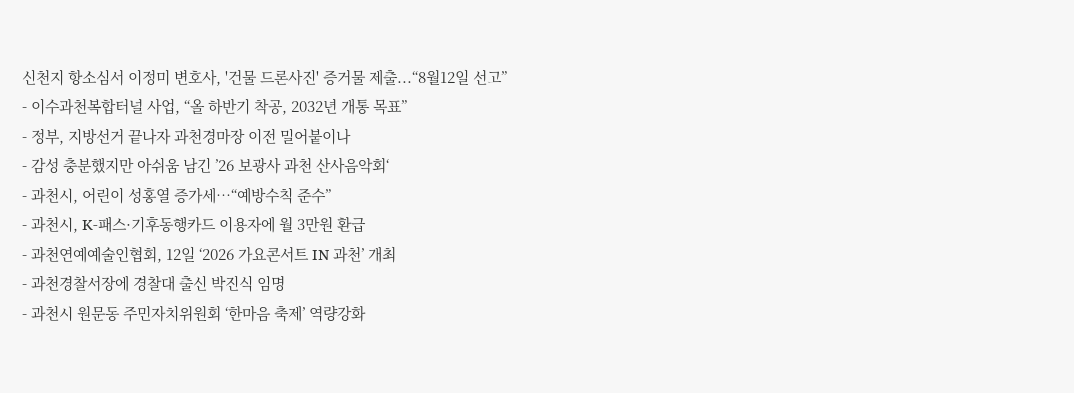신천지 항소심서 이정미 변호사, '건물 드론사진' 증거물 제출...“8월12일 선고”
- 이수과천복합터널 사업, “올 하반기 착공, 2032년 개통 목표”
- 정부, 지방선거 끝나자 과천경마장 이전 밀어붙이나
- 감성 충분했지만 아쉬움 남긴 ’26 보광사 과천 산사음악회‘
- 과천시, 어린이 성홍열 증가세…“예방수칙 준수”
- 과천시, K-패스·기후동행카드 이용자에 월 3만원 환급
- 과천연예예술인협회, 12일 ‘2026 가요콘서트 IN 과천’ 개최
- 과천경찰서장에 경찰대 출신 박진식 임명
- 과천시 원문동 주민자치위원회 ‘한마음 축제’ 역량강화